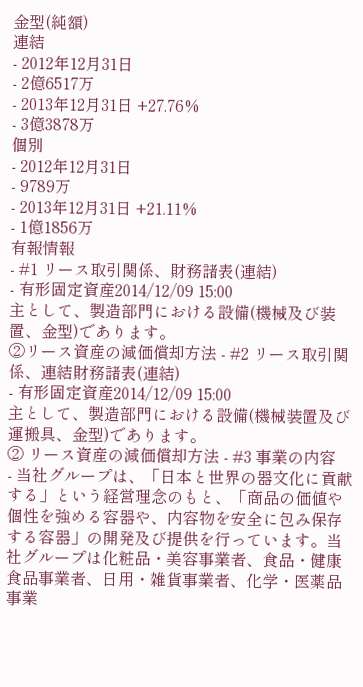金型(純額)
連結
- 2012年12月31日
- 2億6517万
- 2013年12月31日 +27.76%
- 3億3878万
個別
- 2012年12月31日
- 9789万
- 2013年12月31日 +21.11%
- 1億1856万
有報情報
- #1 リース取引関係、財務諸表(連結)
- 有形固定資産2014/12/09 15:00
主として、製造部門における設備(機械及び装置、金型)であります。
②リース資産の減価償却方法 - #2 リース取引関係、連結財務諸表(連結)
- 有形固定資産2014/12/09 15:00
主として、製造部門における設備(機械装置及び運搬具、金型)であります。
② リース資産の減価償却方法 - #3 事業の内容
- 当社グループは、「日本と世界の器文化に貢献する」という経営理念のもと、「商品の価値や個性を強める容器や、内容物を安全に包み保存する容器」の開発及び提供を行っています。当社グループは化粧品・美容事業者、食品・健康食品事業者、日用・雑貨事業者、化学・医薬品事業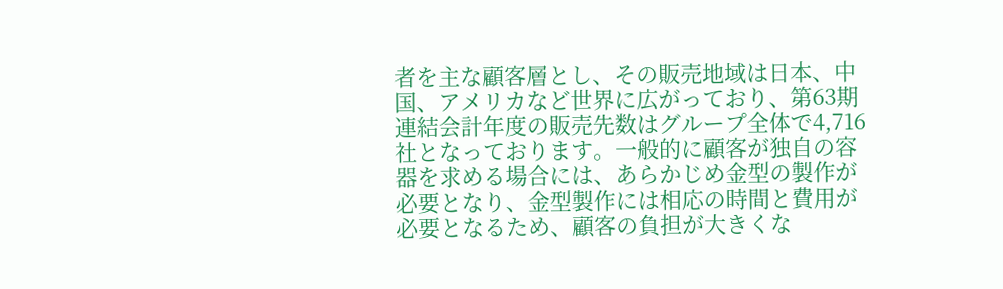者を主な顧客層とし、その販売地域は日本、中国、アメリカなど世界に広がっており、第63期連結会計年度の販売先数はグループ全体で4,716社となっております。一般的に顧客が独自の容器を求める場合には、あらかじめ金型の製作が必要となり、金型製作には相応の時間と費用が必要となるため、顧客の負担が大きくな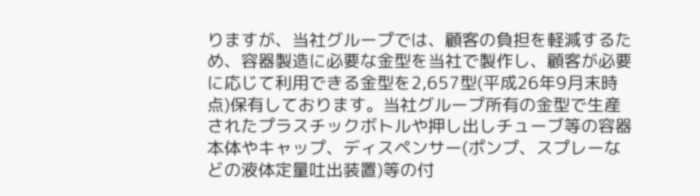りますが、当社グループでは、顧客の負担を軽減するため、容器製造に必要な金型を当社で製作し、顧客が必要に応じて利用できる金型を2,657型(平成26年9月末時点)保有しております。当社グループ所有の金型で生産されたプラスチックボトルや押し出しチューブ等の容器本体やキャップ、ディスペンサー(ポンプ、スプレーなどの液体定量吐出装置)等の付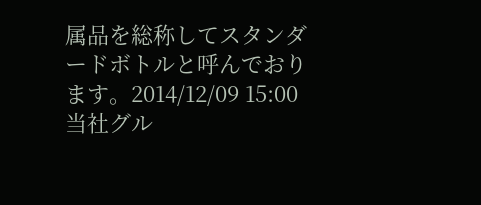属品を総称してスタンダードボトルと呼んでおります。2014/12/09 15:00
当社グル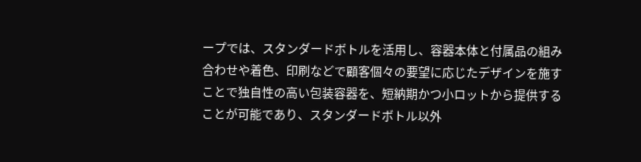ープでは、スタンダードボトルを活用し、容器本体と付属品の組み合わせや着色、印刷などで顧客個々の要望に応じたデザインを施すことで独自性の高い包装容器を、短納期かつ小ロットから提供することが可能であり、スタンダードボトル以外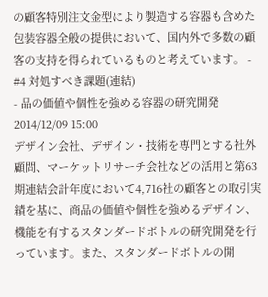の顧客特別注文金型により製造する容器も含めた包装容器全般の提供において、国内外で多数の顧客の支持を得られているものと考えています。 - #4 対処すべき課題(連結)
- 品の価値や個性を強める容器の研究開発2014/12/09 15:00
デザイン会社、デザイン・技術を専門とする社外顧問、マーケットリサーチ会社などの活用と第63期連結会計年度において4,716社の顧客との取引実績を基に、商品の価値や個性を強めるデザイン、機能を有するスタンダードボトルの研究開発を行っています。また、スタンダードボトルの開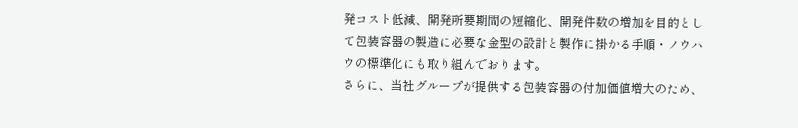発コスト低減、開発所要期間の短縮化、開発件数の増加を目的として包装容器の製造に必要な金型の設計と製作に掛かる手順・ノウハウの標準化にも取り組んでおります。
さらに、当社グループが提供する包装容器の付加価値増大のため、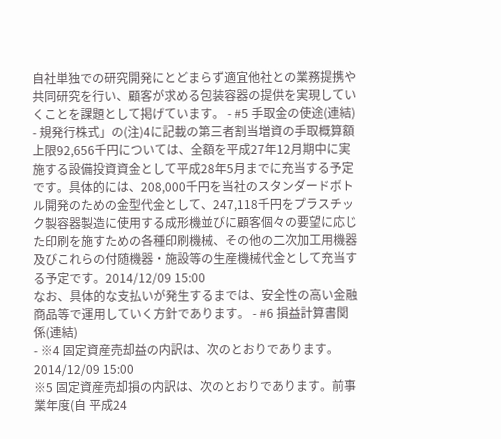自社単独での研究開発にとどまらず適宜他社との業務提携や共同研究を行い、顧客が求める包装容器の提供を実現していくことを課題として掲げています。 - #5 手取金の使途(連結)
- 規発行株式」の(注)4に記載の第三者割当増資の手取概算額上限92,656千円については、全額を平成27年12月期中に実施する設備投資資金として平成28年5月までに充当する予定です。具体的には、208,000千円を当社のスタンダードボトル開発のための金型代金として、247,118千円をプラスチック製容器製造に使用する成形機並びに顧客個々の要望に応じた印刷を施すための各種印刷機械、その他の二次加工用機器及びこれらの付随機器・施設等の生産機械代金として充当する予定です。2014/12/09 15:00
なお、具体的な支払いが発生するまでは、安全性の高い金融商品等で運用していく方針であります。 - #6 損益計算書関係(連結)
- ※4 固定資産売却益の内訳は、次のとおりであります。2014/12/09 15:00
※5 固定資産売却損の内訳は、次のとおりであります。前事業年度(自 平成24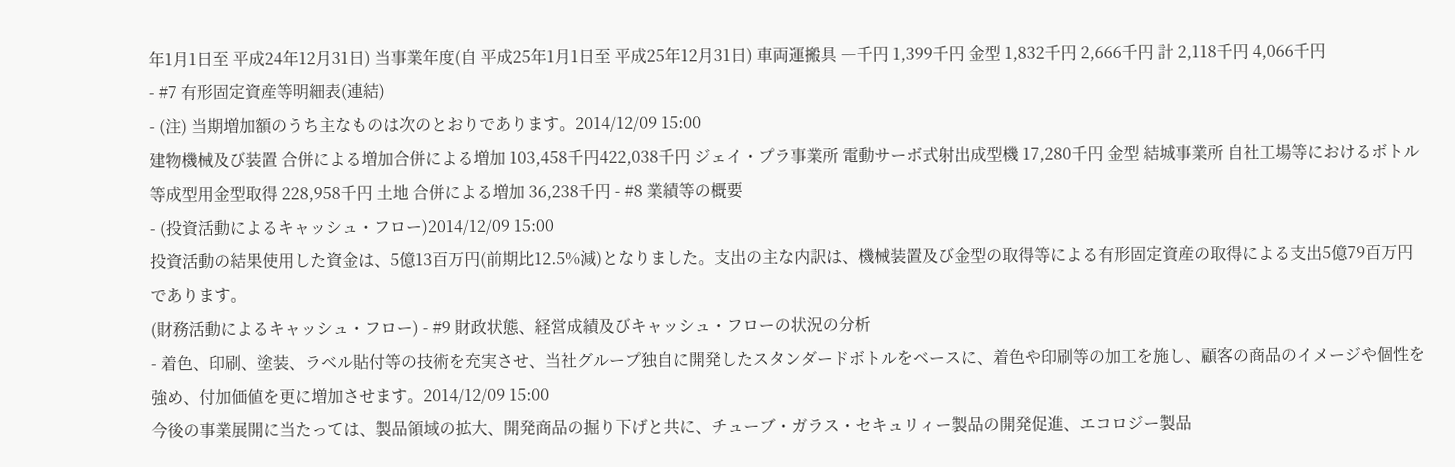年1月1日至 平成24年12月31日) 当事業年度(自 平成25年1月1日至 平成25年12月31日) 車両運搬具 ―千円 1,399千円 金型 1,832千円 2,666千円 計 2,118千円 4,066千円
- #7 有形固定資産等明細表(連結)
- (注) 当期増加額のうち主なものは次のとおりであります。2014/12/09 15:00
建物機械及び装置 合併による増加合併による増加 103,458千円422,038千円 ジェイ・プラ事業所 電動サーボ式射出成型機 17,280千円 金型 結城事業所 自社工場等におけるボトル等成型用金型取得 228,958千円 土地 合併による増加 36,238千円 - #8 業績等の概要
- (投資活動によるキャッシュ・フロー)2014/12/09 15:00
投資活動の結果使用した資金は、5億13百万円(前期比12.5%減)となりました。支出の主な内訳は、機械装置及び金型の取得等による有形固定資産の取得による支出5億79百万円であります。
(財務活動によるキャッシュ・フロー) - #9 財政状態、経営成績及びキャッシュ・フローの状況の分析
- 着色、印刷、塗装、ラベル貼付等の技術を充実させ、当社グループ独自に開発したスタンダードボトルをベースに、着色や印刷等の加工を施し、顧客の商品のイメージや個性を強め、付加価値を更に増加させます。2014/12/09 15:00
今後の事業展開に当たっては、製品領域の拡大、開発商品の掘り下げと共に、チューブ・ガラス・セキュリィー製品の開発促進、エコロジー製品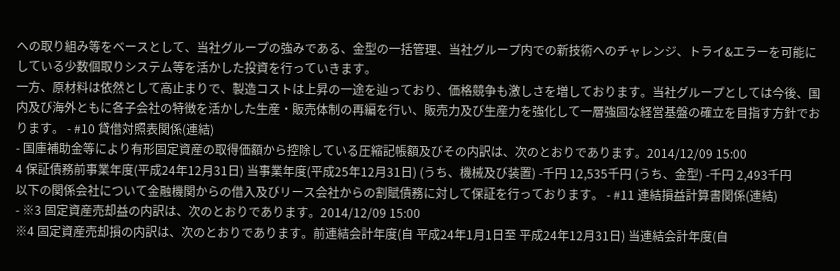への取り組み等をベースとして、当社グループの強みである、金型の一括管理、当社グループ内での新技術へのチャレンジ、トライ&エラーを可能にしている少数個取りシステム等を活かした投資を行っていきます。
一方、原材料は依然として高止まりで、製造コストは上昇の一途を辿っており、価格競争も激しさを増しております。当社グループとしては今後、国内及び海外ともに各子会社の特徴を活かした生産・販売体制の再編を行い、販売力及び生産力を強化して一層強固な経営基盤の確立を目指す方針でおります。 - #10 貸借対照表関係(連結)
- 国庫補助金等により有形固定資産の取得価額から控除している圧縮記帳額及びその内訳は、次のとおりであります。2014/12/09 15:00
4 保証債務前事業年度(平成24年12月31日) 当事業年度(平成25年12月31日) (うち、機械及び装置) -千円 12,535千円 (うち、金型) -千円 2,493千円
以下の関係会社について金融機関からの借入及びリース会社からの割賦債務に対して保証を行っております。 - #11 連結損益計算書関係(連結)
- ※3 固定資産売却益の内訳は、次のとおりであります。2014/12/09 15:00
※4 固定資産売却損の内訳は、次のとおりであります。前連結会計年度(自 平成24年1月1日至 平成24年12月31日) 当連結会計年度(自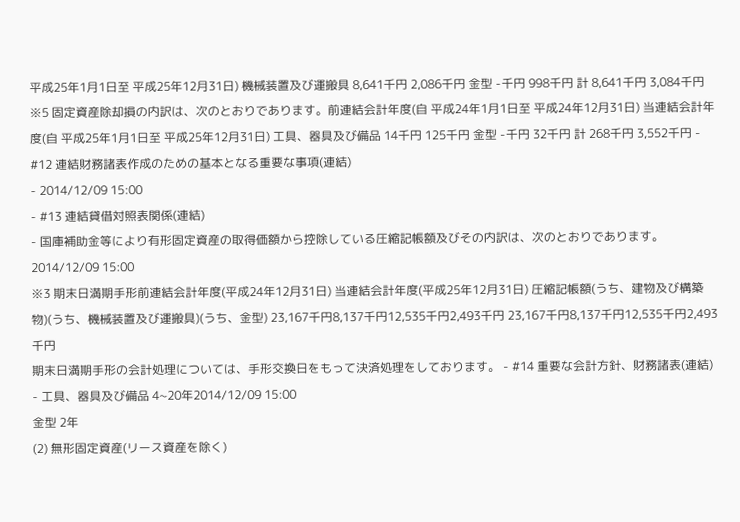平成25年1月1日至 平成25年12月31日) 機械装置及び運搬具 8,641千円 2,086千円 金型 -千円 998千円 計 8,641千円 3,084千円
※5 固定資産除却損の内訳は、次のとおりであります。前連結会計年度(自 平成24年1月1日至 平成24年12月31日) 当連結会計年度(自 平成25年1月1日至 平成25年12月31日) 工具、器具及び備品 14千円 125千円 金型 -千円 32千円 計 268千円 3,552千円 - #12 連結財務諸表作成のための基本となる重要な事項(連結)
- 2014/12/09 15:00
- #13 連結貸借対照表関係(連結)
- 国庫補助金等により有形固定資産の取得価額から控除している圧縮記帳額及びその内訳は、次のとおりであります。2014/12/09 15:00
※3 期末日満期手形前連結会計年度(平成24年12月31日) 当連結会計年度(平成25年12月31日) 圧縮記帳額(うち、建物及び構築物)(うち、機械装置及び運搬具)(うち、金型) 23,167千円8,137千円12,535千円2,493千円 23,167千円8,137千円12,535千円2,493千円
期末日満期手形の会計処理については、手形交換日をもって決済処理をしております。 - #14 重要な会計方針、財務諸表(連結)
- 工具、器具及び備品 4~20年2014/12/09 15:00
金型 2年
(2) 無形固定資産(リース資産を除く)